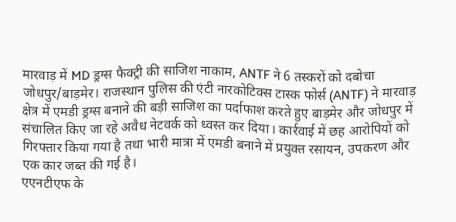मारवाड़ में MD ड्रग्स फैक्ट्री की साजिश नाकाम, ANTF ने 6 तस्करों को दबोचा
जोधपुर/बाड़मेर। राजस्थान पुलिस की एंटी नारकोटिक्स टास्क फोर्स (ANTF) ने मारवाड़ क्षेत्र में एमडी ड्रग्स बनाने की बड़ी साजिश का पर्दाफाश करते हुए बाड़मेर और जोधपुर में संचालित किए जा रहे अवैध नेटवर्क को ध्वस्त कर दिया। कार्रवाई में छह आरोपियों को गिरफ्तार किया गया है तथा भारी मात्रा में एमडी बनाने में प्रयुक्त रसायन, उपकरण और एक कार जब्त की गई है।
एएनटीएफ के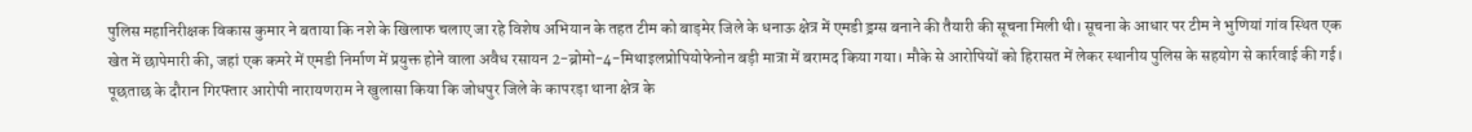पुलिस महानिरीक्षक विकास कुमार ने बताया कि नशे के खिलाफ चलाए जा रहे विशेष अभियान के तहत टीम को बाड़मेर जिले के धनाऊ क्षेत्र में एमडी ड्रग्स बनाने की तैयारी की सूचना मिली थी। सूचना के आधार पर टीम ने भुणियां गांव स्थित एक खेत में छापेमारी की, जहां एक कमरे में एमडी निर्माण में प्रयुक्त होने वाला अवैध रसायन 2-ब्रोमो-4-मिथाइलप्रोपियोफेनोन बड़ी मात्रा में बरामद किया गया। मौके से आरोपियों को हिरासत में लेकर स्थानीय पुलिस के सहयोग से कार्रवाई की गई।
पूछताछ के दौरान गिरफ्तार आरोपी नारायणराम ने खुलासा किया कि जोधपुर जिले के कापरड़ा थाना क्षेत्र के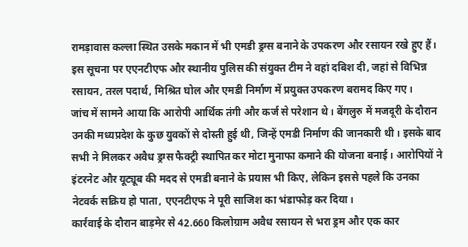रामड़ावास कल्ला स्थित उसके मकान में भी एमडी ड्रग्स बनाने के उपकरण और रसायन रखे हुए हैं। इस सूचना पर एएनटीएफ और स्थानीय पुलिस की संयुक्त टीम ने वहां दबिश दी, जहां से विभिन्न रसायन, तरल पदार्थ, मिश्रित घोल और एमडी निर्माण में प्रयुक्त उपकरण बरामद किए गए।
जांच में सामने आया कि आरोपी आर्थिक तंगी और कर्ज से परेशान थे। बेंगलुरु में मजदूरी के दौरान उनकी मध्यप्रदेश के कुछ युवकों से दोस्ती हुई थी, जिन्हें एमडी निर्माण की जानकारी थी। इसके बाद सभी ने मिलकर अवैध ड्रग्स फैक्ट्री स्थापित कर मोटा मुनाफा कमाने की योजना बनाई। आरोपियों ने इंटरनेट और यूट्यूब की मदद से एमडी बनाने के प्रयास भी किए, लेकिन इससे पहले कि उनका नेटवर्क सक्रिय हो पाता, एएनटीएफ ने पूरी साजिश का भंडाफोड़ कर दिया।
कार्रवाई के दौरान बाड़मेर से 42.660 किलोग्राम अवैध रसायन से भरा ड्रम और एक कार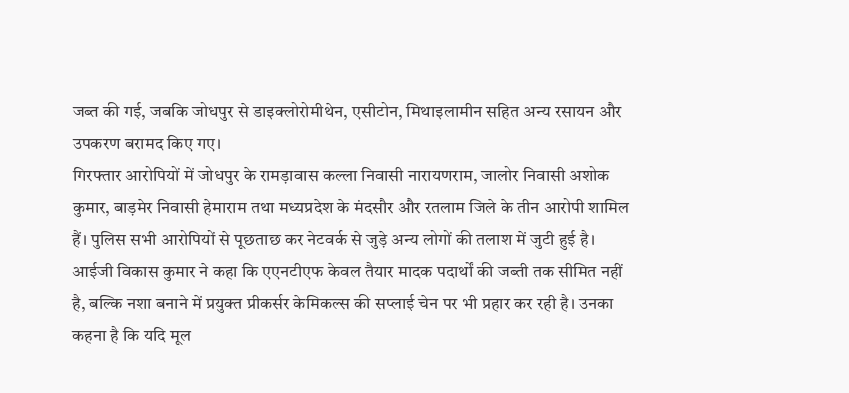जब्त की गई, जबकि जोधपुर से डाइक्लोरोमीथेन, एसीटोन, मिथाइलामीन सहित अन्य रसायन और उपकरण बरामद किए गए।
गिरफ्तार आरोपियों में जोधपुर के रामड़ावास कल्ला निवासी नारायणराम, जालोर निवासी अशोक कुमार, बाड़मेर निवासी हेमाराम तथा मध्यप्रदेश के मंदसौर और रतलाम जिले के तीन आरोपी शामिल हैं। पुलिस सभी आरोपियों से पूछताछ कर नेटवर्क से जुड़े अन्य लोगों की तलाश में जुटी हुई है।
आईजी विकास कुमार ने कहा कि एएनटीएफ केवल तैयार मादक पदार्थों की जब्ती तक सीमित नहीं है, बल्कि नशा बनाने में प्रयुक्त प्रीकर्सर केमिकल्स की सप्लाई चेन पर भी प्रहार कर रही है। उनका कहना है कि यदि मूल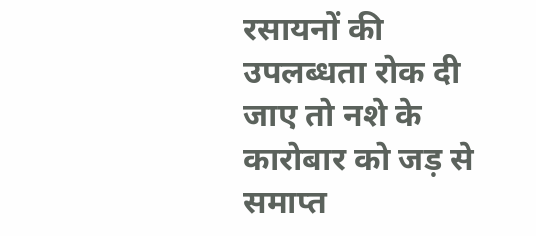रसायनों की उपलब्धता रोक दी जाए तो नशे के कारोबार को जड़ से समाप्त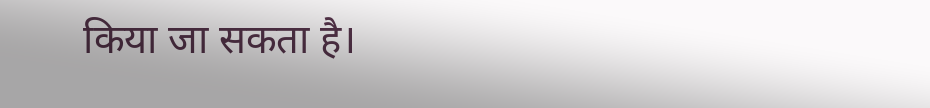किया जा सकता है।